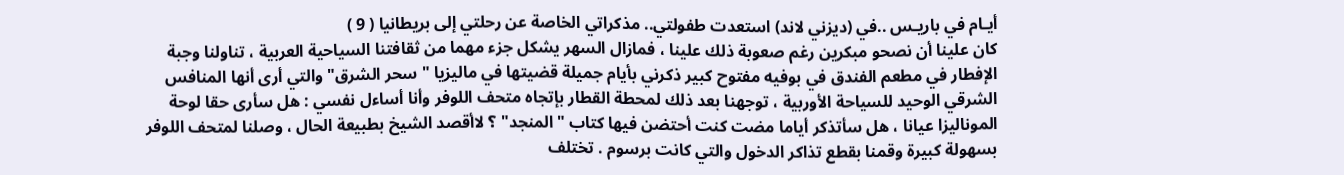أيـام في باريـس ..في (ديزني لاند) استعدت طفولتي.. مذكراتي الخاصة عن رحلتي إلى بريطانيا ( 9 )
كان علينا أن نصحو مبكرين رغم صعوبة ذلك علينا ، فمازال السهر يشكل جزء مهما من ثقافتنا السياحية العربية ، تناولنا وجبة الإفطار في مطعم الفندق في بوفيه مفتوح كبير ذكرني بأيام جميلة قضيتها في ماليزيا "سحر الشرق" والتي أرى أنها المنافس الشرقي الوحيد للسياحة الأوربية ، توجهنا بعد ذلك لمحطة القطار بإتجاه متحف اللوفر وأنا أساءل نفسي : هل سأرى حقا لوحة الموناليزا عيانا ، هل سأتذكر أياما مضت كنت أحتضن فيها كتاب "المنجد" ؟ لاأقصد الشيخ بطبيعة الحال ، وصلنا لمتحف اللوفر بسهولة كبيرة وقمنا بقطع تذاكر الدخول والتي كانت برسوم . تختلف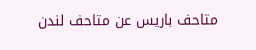متاحف باريس عن متاحف لندن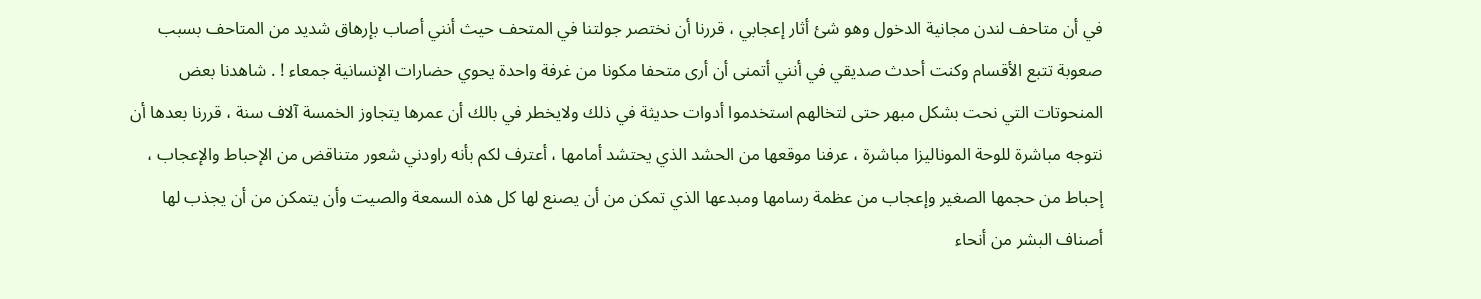في أن متاحف لندن مجانية الدخول وهو شئ أثار إعجابي ، قررنا أن نختصر جولتنا في المتحف حيث أنني أصاب بإرهاق شديد من المتاحف بسبب صعوبة تتبع الأقسام وكنت أحدث صديقي في أنني أتمنى أن أرى متحفا مكونا من غرفة واحدة يحوي حضارات الإنسانية جمعاء ! . شاهدنا بعض المنحوتات التي نحت بشكل مبهر حتى لتخالهم استخدموا أدوات حديثة في ذلك ولايخطر في بالك أن عمرها يتجاوز الخمسة آلاف سنة ، قررنا بعدها أن نتوجه مباشرة للوحة الموناليزا مباشرة ، عرفنا موقعها من الحشد الذي يحتشد أمامها ، أعترف لكم بأنه راودني شعور متناقض من الإحباط والإعجاب ، إحباط من حجمها الصغير وإعجاب من عظمة رسامها ومبدعها الذي تمكن من أن يصنع لها كل هذه السمعة والصيت وأن يتمكن من أن يجذب لها أصناف البشر من أنحاء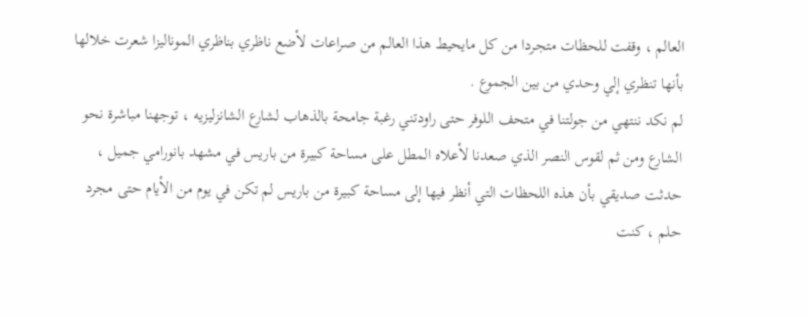العالم ، وقفت للحظات متجردا من كل مايحيط هذا العالم من صراعات لأضع ناظري بناظري الموناليزا شعرت خلالها بأنها تنظري إلي وحدي من بين الجموع .
لم نكد ننتهي من جولتنا في متحف اللوفر حتى راودتني رغبة جامحة بالذهاب لشارع الشانزليزيه ، توجهنا مباشرة نحو الشارع ومن ثم لقوس النصر الذي صعدنا لأعلاه المطل على مساحة كبيرة من باريس في مشهد بانورامي جميل ، حدثت صديقي بأن هذه اللحظات التي أنظر فيها إلى مساحة كبيرة من باريس لم تكن في يوم من الأيام حتى مجرد حلم ، كنت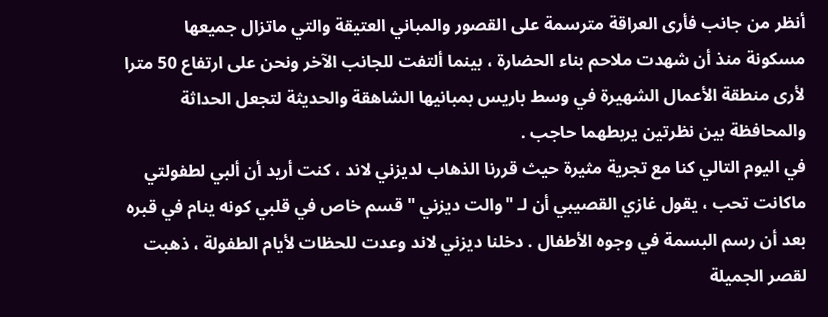أنظر من جانب فأرى العراقة مترسمة على القصور والمباني العتيقة والتي ماتزال جميعها مسكونة منذ أن شهدت ملاحم بناء الحضارة ، بينما ألتفت للجانب الآخر ونحن على ارتفاع 50 مترا لأرى منطقة الأعمال الشهيرة في وسط باريس بمبانيها الشاهقة والحديثة لتجعل الحداثة والمحافظة بين نظرتين يربطهما حاجب .
في اليوم التالي كنا مع تجرية مثيرة حيث قررنا الذهاب لديزني لاند ، كنت أريد أن ألبي لطفولتي ماكانت تحب ، يقول غازي القصيبي أن لـ "والت ديزني " قسم خاص في قلبي كونه ينام في قبره بعد أن رسم البسمة في وجوه الأطفال . دخلنا ديزني لاند وعدت للحظات لأيام الطفولة ، ذهبت لقصر الجميلة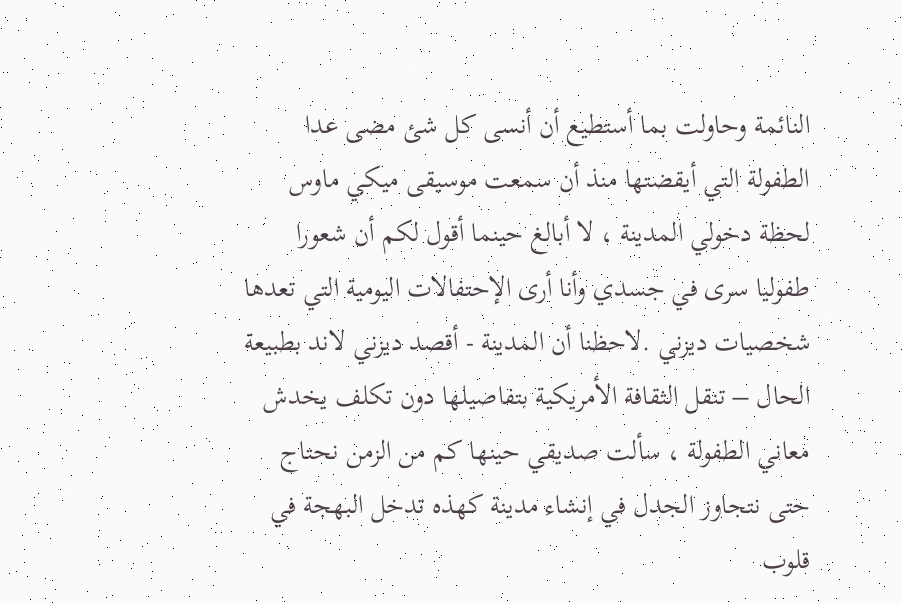النائمة وحاولت بما أستطيع أن أنسى كل شئ مضى عدا الطفولة التي أيقضتها منذ أن سمعت موسيقى ميكي ماوس لحظة دخولي المدينة ، لا أبالغ حينما أقول لكم أن شعورا طفوليا سرى في جسدي وأنا أرى الإحتفالات اليومية التي تعدها شخصيات ديزني .لاحظنا أن المدينة - أقصد ديزني لاند بطبيعة الحال – تنقل الثقافة الأمريكية بتفاصيلها دون تكلف يخدش معاني الطفولة ، سألت صديقي حينها كم من الزمن نحتاج حتى نتجاوز الجدل في إنشاء مدينة كهذه تدخل البهجة في قلوب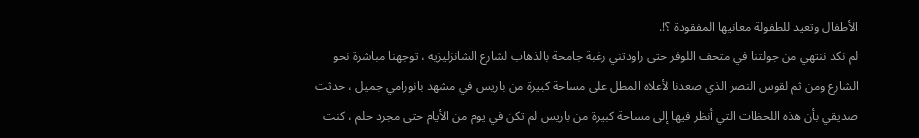الأطفال وتعيد للطفولة معانيها المفقودة ؟!.
لم نكد ننتهي من جولتنا في متحف اللوفر حتى راودتني رغبة جامحة بالذهاب لشارع الشانزليزيه ، توجهنا مباشرة نحو الشارع ومن ثم لقوس النصر الذي صعدنا لأعلاه المطل على مساحة كبيرة من باريس في مشهد بانورامي جميل ، حدثت صديقي بأن هذه اللحظات التي أنظر فيها إلى مساحة كبيرة من باريس لم تكن في يوم من الأيام حتى مجرد حلم ، كنت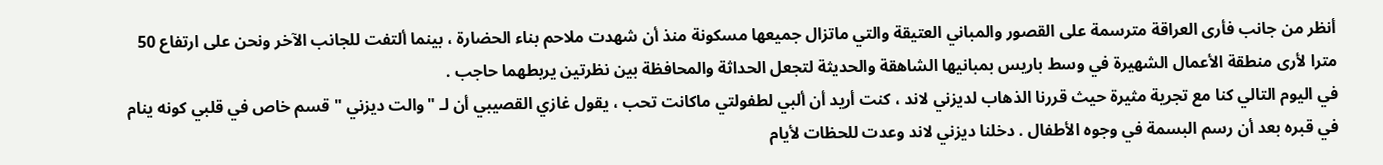أنظر من جانب فأرى العراقة مترسمة على القصور والمباني العتيقة والتي ماتزال جميعها مسكونة منذ أن شهدت ملاحم بناء الحضارة ، بينما ألتفت للجانب الآخر ونحن على ارتفاع 50 مترا لأرى منطقة الأعمال الشهيرة في وسط باريس بمبانيها الشاهقة والحديثة لتجعل الحداثة والمحافظة بين نظرتين يربطهما حاجب .
في اليوم التالي كنا مع تجرية مثيرة حيث قررنا الذهاب لديزني لاند ، كنت أريد أن ألبي لطفولتي ماكانت تحب ، يقول غازي القصيبي أن لـ "والت ديزني " قسم خاص في قلبي كونه ينام في قبره بعد أن رسم البسمة في وجوه الأطفال . دخلنا ديزني لاند وعدت للحظات لأيام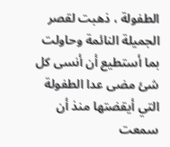الطفولة ، ذهبت لقصر الجميلة النائمة وحاولت بما أستطيع أن أنسى كل شئ مضى عدا الطفولة التي أيقضتها منذ أن سمعت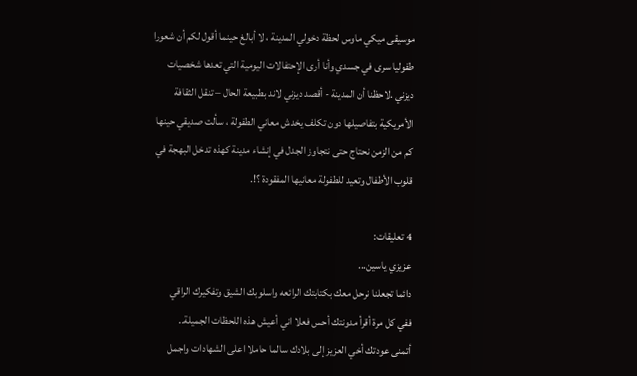موسيقى ميكي ماوس لحظة دخولي المدينة ، لا أبالغ حينما أقول لكم أن شعورا طفوليا سرى في جسدي وأنا أرى الإحتفالات اليومية التي تعدها شخصيات ديزني .لاحظنا أن المدينة - أقصد ديزني لاند بطبيعة الحال – تنقل الثقافة الأمريكية بتفاصيلها دون تكلف يخدش معاني الطفولة ، سألت صديقي حينها كم من الزمن نحتاج حتى نتجاوز الجدل في إنشاء مدينة كهذه تدخل البهجة في قلوب الأطفال وتعيد للطفولة معانيها المفقودة ؟!.

4 تعليقات:
عزيزي ياسين...
دائما تجعلنا نرحل معك بكتابتك الرائعه واسلوبك الشيق وتفكيرك الراقي
ففي كل مرة أقرأ مدونتك أحس فعلا اني أعيش هذه اللحظات الجميلة..
أتمنى عودتك أخي العزيز إلى بلادك سالما حاملا اعلى الشهادات واجمل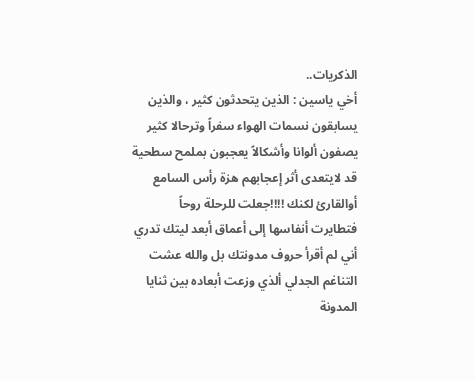الذكريات..
أخي ياسين : الذين يتحدثون كثير ، والذين يسابقون نسمات الهواء سفراً وترحالا كثير يصفون ألوانا وأشكالاً يعجبون بملمح سطحية قد لايتعدى أثر إعجابهم هزة رأس السامع أوالقارئ لكنك !!!!جعلت للرحلة روحاً فتطايرت أنفاسها إلى أعماق أبعد ليتك تدري أني لم أقرأ حروف مدونتك بل والله عشت التناغم الجدلي ألذي وزعت أبعاده بين ثنايا المدونة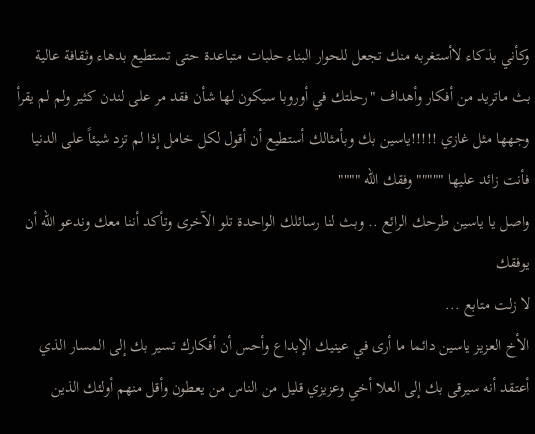وكأني بذكاء لاأستغربه منك تجعل للحوار البناء حلبات متباعدة حتى تستطيع بدهاء وثقافة عالية بث ماتريد من أفكار وأهداف "رحلتك في أوروبا سيكون لها شأن فقد مر على لندن كثير ولم لم يقرأ وجهها مثل غازي !!!!!ياسين بك وبأمثالك أستطيع أن أقول لكل خامل إذا لم تزد شيئاً على الدنيا فأنت زائد عليها """"" وفقك الله """"
واصل يا ياسين طرحك الرائع .. وبث لنا رسائلك الواحدة تلو الآخرى وتأكد أننا معك وندعو الله أن يوفقك
لا زلت متابع ...
الأخ العزيز ياسين دائما ما أرى في عينيك الإبداع وأحس أن أفكارك تسير بك إلى المسار الذي أعتقد أنه سيرقى بك إلى العلا أخي وعزيزي قليل من الناس من يعطون وأقل منهم أولئك الذين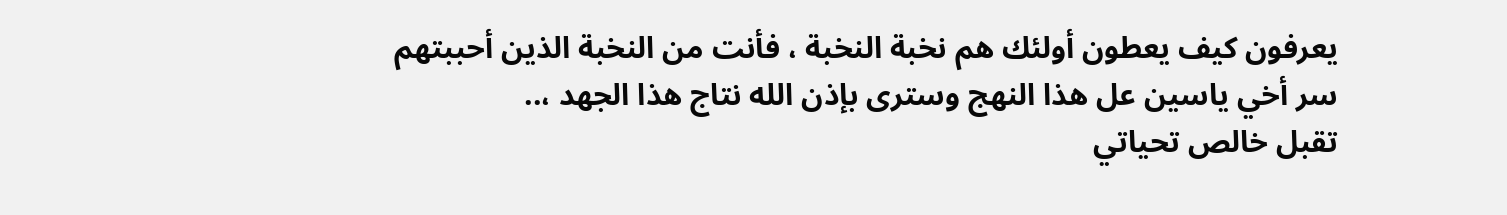يعرفون كيف يعطون أولئك هم نخبة النخبة ، فأنت من النخبة الذين أحببتهم سر أخي ياسين عل هذا النهج وسترى بإذن الله نتاج هذا الجهد ،..
تقبل خالص تحياتي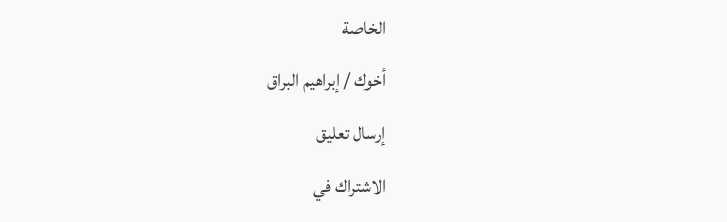الخاصة
أخوك / إبراهيم البراق
إرسال تعليق
الاشتراك في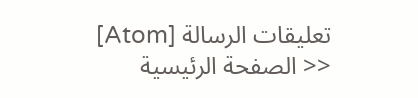تعليقات الرسالة [Atom]
<< الصفحة الرئيسية